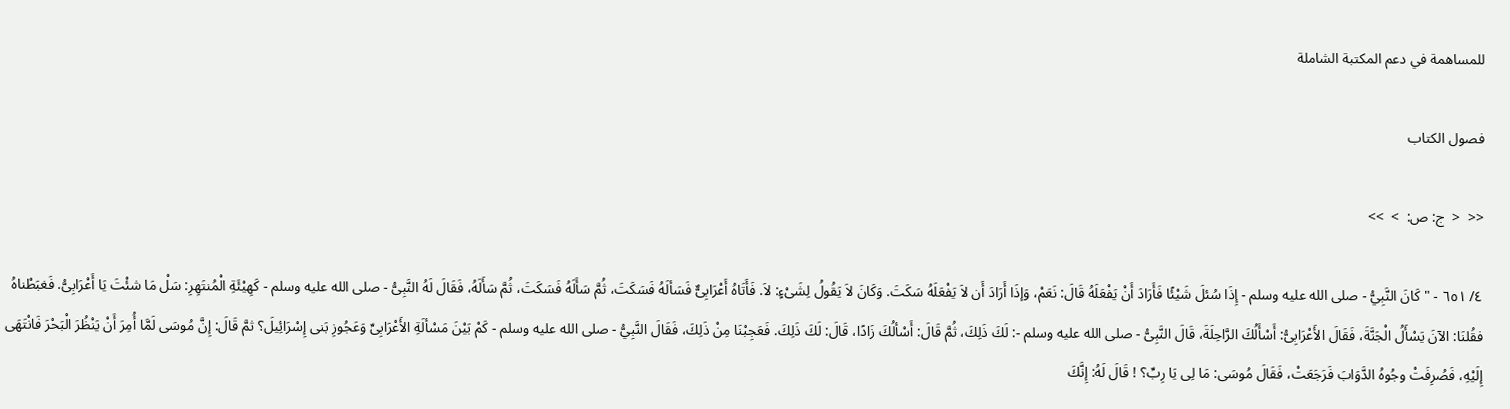للمساهمة في دعم المكتبة الشاملة

فصول الكتاب

<<  <  ج: ص:  >  >>

٤/ ٦٥١ - "كَانَ النَّبِيُّ - صلى الله عليه وسلم - إِذَا سُئلَ شَيْئًا فَأَرَادَ أَنْ يَفْعَلَهُ قَالَ: نَعَمْ، وَإذَا أَرَادَ أَن لاَ يَفْعَلَهُ سَكَتَ. وَكَانَ لاَ يَقُولُ لِشَىْءٍ: لاَ. فَأَتَاهُ أَعْرَابِىٌّ فَسَألَهُ فَسَكَتَ، ثُمَّ سَأَلَهُ فَسَكَتَ، ثُمَّ سَأَلَهُ، فَقَالَ لَهُ النَّبِىُّ - صلى الله عليه وسلم - كَهِيْئَةِ الْمُنتَهِرِ: سَلْ مَا شئْتَ يَا أَعْرَابِىُّ. فَغبَطْناهُ فقُلنَا: الآنَ يَسْأَلُ الْجَنَّةَ، فَقَالَ الأَعْرَابِىُّ: أَسْأَلُكَ الرَّاحِلَةَ، قَالَ النَّبِىُّ - صلى الله عليه وسلم -: لَكَ ذَلِكَ، ثُمَّ قَالَ: أَسْألُكَ زَادًا، قَالَ: لَكَ ذَلِكَ. فَعَجِبْنَا مِنْ ذَلِكَ، فَقَالَ النَّبِيُّ - صلى الله عليه وسلم - كَمْ بَيْنَ مَسْألَةِ الأَعْرَابِىِّ وَعَجُوزِ بَنى إِسْرَائِيلَ؟ ثمَّ قَالَ: إِنَّ مُوسَى لَمَّا أُمِرَ أَنْ يَنْظُرَ الْبَحْرَ فَانْتَهَى إِلَيْهِ، فَصُرِفَتْ وجُوهُ الدَّوَابَ فَرَجَعَتْ، فَقَالَ مُوسَى: مَا لِى يَا رِبِّ؟ ! قَالَ لَهُ: إِنَّكَ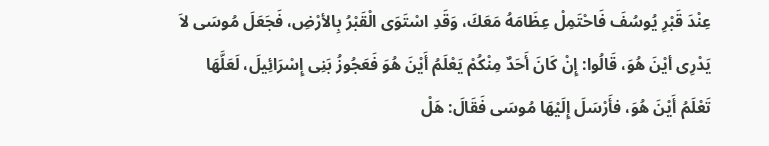عِنْدَ قَبْرِ يُوسُفَ فَاحْتَمِلْ عِظَامَهُ مَعَكَ، وَقَدِ اسْتَوَى الْقَبْرُ بِالأرْضِ، فَجَعَلَ مُوسَى لاَ يَدْرِى أيْنَ هُوَ، قَالُوا: إِنْ كَانَ أَحَدٌ مِنْكُمْ يَعْلَمُ أَيْنَ هُوَ فَعَجُوزُ بَنِى إِسْرَائِيلَ، لَعَلَّهَا تَعْلَمُ أَيْنَ هُوَ، فأَرْسَلَ إِلَيْهَا مُوسَى فَقَالَ: هَلْ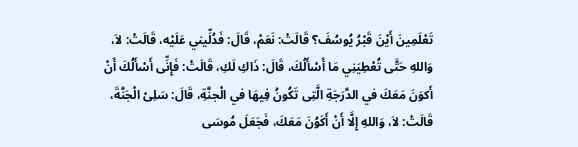تَعْلَمِينَ أَيْنَ قَبْرُ يُوسُفَ؟ قَالَتْ: نَعَمْ، قَالَ: فَدُلِّيني عَلَيْه، قَالَتْ: لاَ، وَاللهِ حَتَّى تُعْطِيَنِي مَا أَسْأَلُكَ، قَالَ: ذَاكِ لَكِ، قَالَتْ: فَإِنِّى أَسْأَلُكَ أَنْ أَكوَنَ مَعَكَ في الدَّرَجَةِ الَّتِى تَكُونُ فِيهَا في الْجنَّةِ، قَالَ: سَلِىْ الْجَنَّةَ، قَالَتْ: لاَ، وَاللهِ إِلَّا أَنْ أَكَوُنَ مَعَكَ، فَجَعَلَ مُوسَى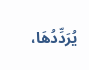يُرَدِّدُهَا،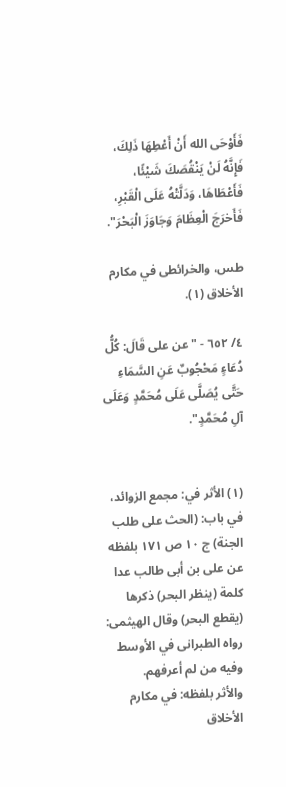فَأَوْحَى الله أَنْ أَعْطِهَا ذَلِكَ، فَإِنَّهُ لَنْ يَنْقُصَكَ شَيْئًا، فَأَعْطَاهَا، وَدَلَّتْهُ عَلَى الْقَبْرِ، فَأَخرَجَ الْعِظَامَ وَجَاوَزَ الْبَحْرَ".

طس، والخرائطى في مكارم الأخلاق (١).

٤/ ٦٥٢ - "عن على قَالَ: كُلُّ دُعَاءٍ مَحْجُوبٌ عَنِ السَّمَاءِ حَتَّى يُصَلَّى عَلَى مُحَمَّدٍ وَعَلَى آلِ مُحَمَّدٍ".


(١) الأثر في: مجمع الزوائد، في باب: (الحث على طلب الجنة) ج ١٠ ص ١٧١ بلفظه عن على بن أبى طالب عدا كلمة (ينظر البحر) ذكرها (يقطع البحر) وقال الهيثمى: رواه الطبرانى في الأوسط وفيه من لم أعرفهم.
والأثر بلفظه: في مكارم الأخلاق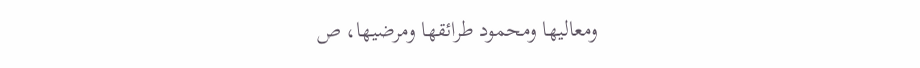ومعاليها ومحمود طرائقها ومرضيها، ص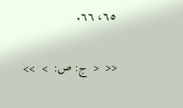٦٥، ٦٦.

<<  <  ج: ص:  >  >>